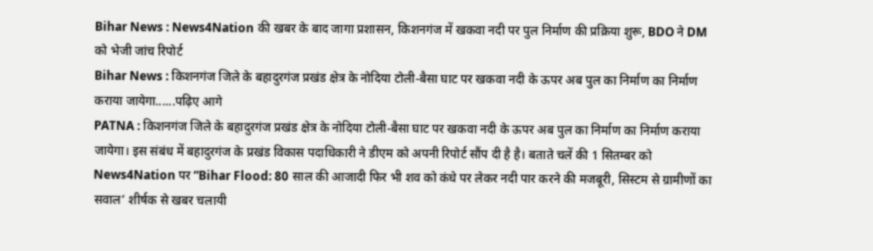Bihar News : News4Nation की खबर के बाद जागा प्रशासन, किशनगंज में खकवा नदी पर पुल निर्माण की प्रक्रिया शुरू, BDO ने DM को भेजी जांच रिपोर्ट
Bihar News : किशनगंज जिले के बहादुरगंज प्रखंड क्षेत्र के नोदिया टोली-बैसा घाट पर खकवा नदी के ऊपर अब पुल का निर्माण का निर्माण कराया जायेगा......पढ़िए आगे
PATNA : किशनगंज जिले के बहादुरगंज प्रखंड क्षेत्र के नोदिया टोली-बैसा घाट पर खकवा नदी के ऊपर अब पुल का निर्माण का निर्माण कराया जायेगा। इस संबंध में बहादुरगंज के प्रखंड विकास पदाधिकारी ने डीएम को अपनी रिपोर्ट सौंप दी है है। बताते चलें की 1 सितम्बर को News4Nation पर “Bihar Flood: 80 साल की आजादी फिर भी शव को कंधे पर लेकर नदी पार करने की मजबूरी, सिस्टम से ग्रामीणों का सवाल’ शीर्षक से खबर चलायी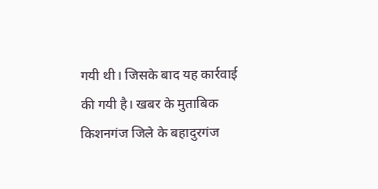गयी थी। जिसके बाद यह कार्रवाई की गयी है। खबर के मुताबिक किशनगंज जिले के बहादुरगंज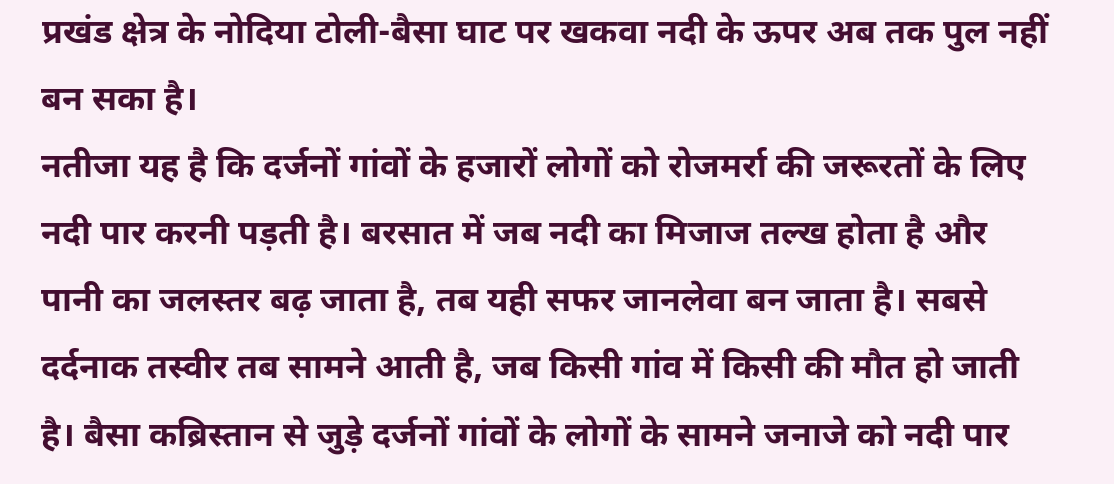प्रखंड क्षेत्र के नोदिया टोली-बैसा घाट पर खकवा नदी के ऊपर अब तक पुल नहीं बन सका है।
नतीजा यह है कि दर्जनों गांवों के हजारों लोगों को रोजमर्रा की जरूरतों के लिए नदी पार करनी पड़ती है। बरसात में जब नदी का मिजाज तल्ख होता है और पानी का जलस्तर बढ़ जाता है, तब यही सफर जानलेवा बन जाता है। सबसे दर्दनाक तस्वीर तब सामने आती है, जब किसी गांव में किसी की मौत हो जाती है। बैसा कब्रिस्तान से जुड़े दर्जनों गांवों के लोगों के सामने जनाजे को नदी पार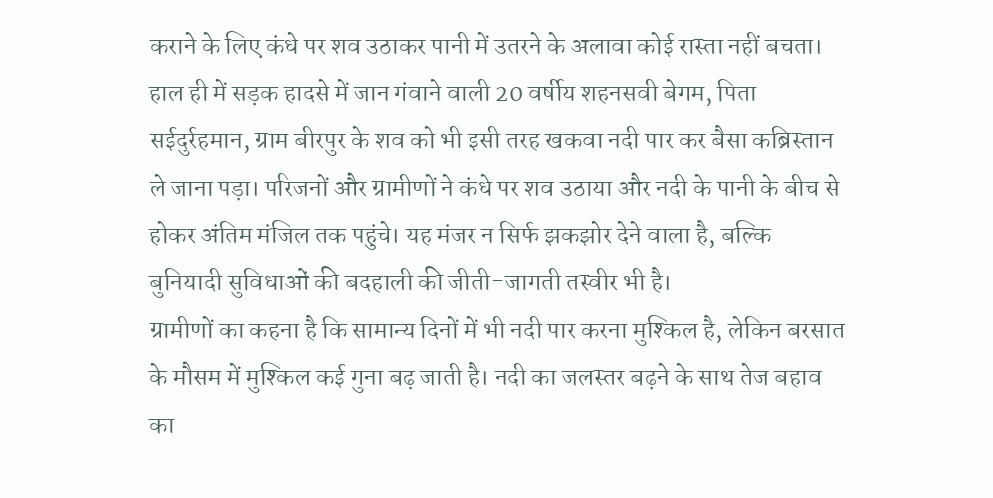कराने के लिए कंधे पर शव उठाकर पानी में उतरने के अलावा कोई रास्ता नहीं बचता।
हाल ही में सड़क हादसे में जान गंवाने वाली 20 वर्षीय शहनसवी बेगम, पिता सईदुर्रहमान, ग्राम बीरपुर के शव को भी इसी तरह खकवा नदी पार कर बैसा कब्रिस्तान ले जाना पड़ा। परिजनों और ग्रामीणों ने कंधे पर शव उठाया और नदी के पानी के बीच से होकर अंतिम मंजिल तक पहुंचे। यह मंजर न सिर्फ झकझोर देने वाला है, बल्कि बुनियादी सुविधाओं की बदहाली की जीती-जागती तस्वीर भी है।
ग्रामीणों का कहना है कि सामान्य दिनों में भी नदी पार करना मुश्किल है, लेकिन बरसात के मौसम में मुश्किल कई गुना बढ़ जाती है। नदी का जलस्तर बढ़ने के साथ तेज बहाव का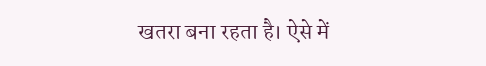खतरा बना रहता है। ऐसे में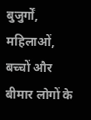बुजुर्गों, महिलाओं, बच्चों और बीमार लोगों के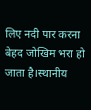लिए नदी पार करना बेहद जोखिम भरा हो जाता है।स्थानीय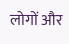लोगों और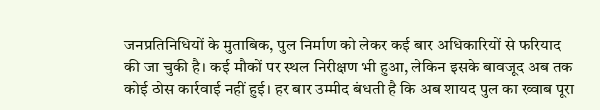जनप्रतिनिधियों के मुताबिक, पुल निर्माण को लेकर कई बार अधिकारियों से फरियाद की जा चुकी है। कई मौकों पर स्थल निरीक्षण भी हुआ, लेकिन इसके बावजूद अब तक कोई ठोस कार्रवाई नहीं हुई। हर बार उम्मीद बंधती है कि अब शायद पुल का ख्वाब पूरा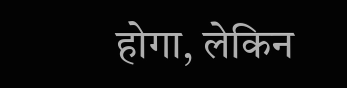होगा, लेकिन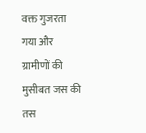वक्त गुजरता गया और ग्रामीणों की मुसीबत जस की तस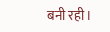बनी रही।